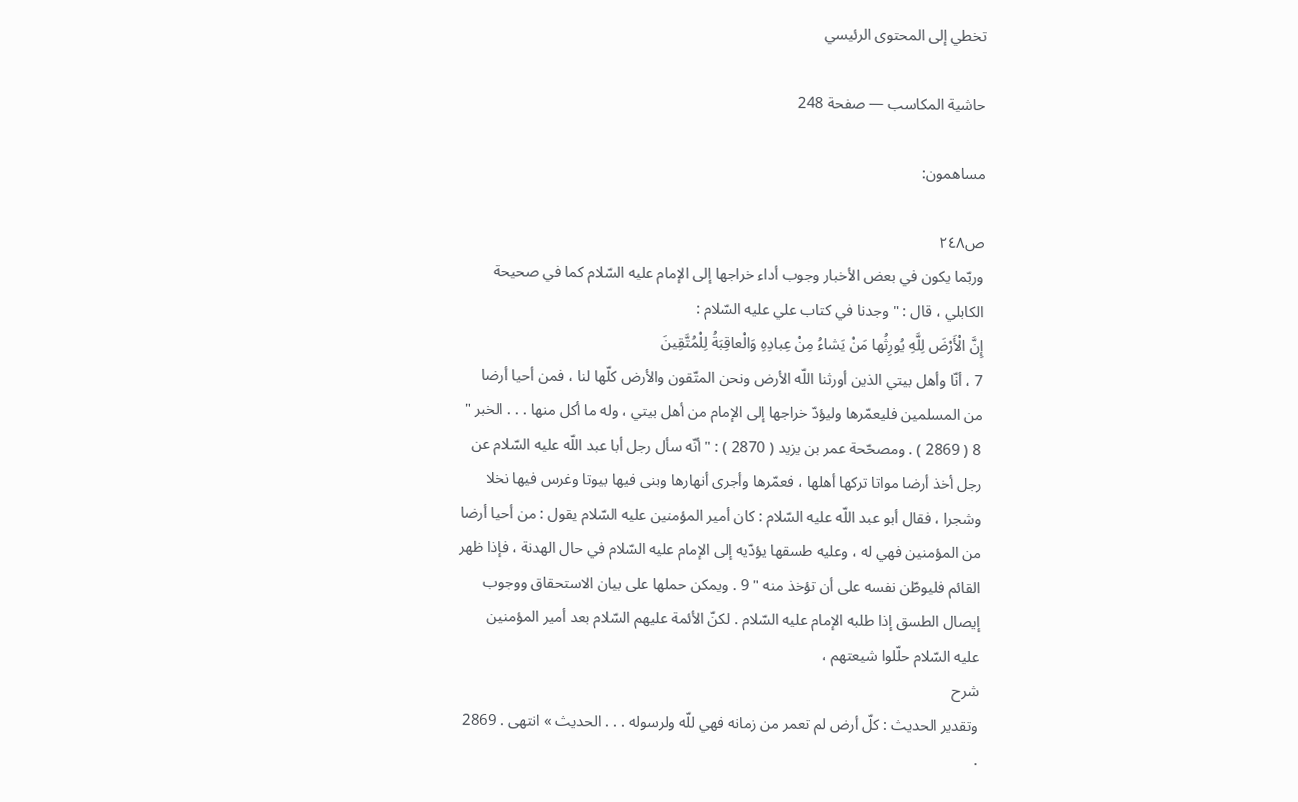تخطي إلى المحتوى الرئيسي

حاشية المكاسب — صفحة 248

مساهمون:

ص٢٤٨
وربّما يكون في بعض الأخبار وجوب أداء خراجها إلى الإمام عليه السّلام كما في صحيحة الكابلي ، قال : " وجدنا في كتاب علي عليه السّلام :
إِنَّ الْأَرْضَ لِلَّهِ يُورِثُها مَنْ يَشاءُ مِنْ عِبادِهِ وَالْعاقِبَةُ لِلْمُتَّقِينَ
7 ، أنّا وأهل بيتي الذين أورثنا اللّه الأرض ونحن المتّقون والأرض كلّها لنا ، فمن أحيا أرضا من المسلمين فليعمّرها وليؤدّ خراجها إلى الإمام من أهل بيتي ، وله ما أكل منها . . . الخبر " 8 ( 2869 ) . ومصحّحة عمر بن يزيد ( 2870 ) : " أنّه سأل رجل أبا عبد اللّه عليه السّلام عن رجل أخذ أرضا مواتا تركها أهلها ، فعمّرها وأجرى أنهارها وبنى فيها بيوتا وغرس فيها نخلا وشجرا ، فقال أبو عبد اللّه عليه السّلام : كان أمير المؤمنين عليه السّلام يقول : من أحيا أرضا من المؤمنين فهي له ، وعليه طسقها يؤدّيه إلى الإمام عليه السّلام في حال الهدنة ، فإذا ظهر القائم فليوطّن نفسه على أن تؤخذ منه " 9 . ويمكن حملها على بيان الاستحقاق ووجوب إيصال الطسق إذا طلبه الإمام عليه السّلام . لكنّ الأئمة عليهم السّلام بعد أمير المؤمنين عليه السّلام حلّلوا شيعتهم ،
شرح
وتقدير الحديث : كلّ أرض لم تعمر من زمانه فهي للّه ولرسوله . . . الحديث » انتهى . 2869 .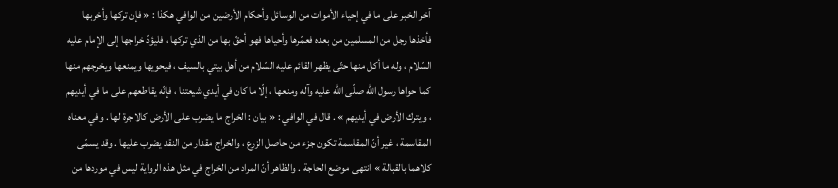آخر الخبر على ما في إحياء الأموات من الوسائل وأحكام الأرضين من الوافي هكذا : « فإن تركها وأخربها فأخذها رجل من المسلمين من بعده فعمّرها وأحياها فهو أحقّ بها من الذي تركها ، فليؤدّ خراجها إلى الإمام عليه السّلام ، وله ما أكل منها حتّى يظهر القائم عليه السّلام من أهل بيتي بالسيف ، فيحويها ويمنعها ويخرجهم منها كما حواها رسول اللّه صلّى اللّه عليه وآله ومنعها ، إلّا ما كان في أيدي شيعتنا ، فإنّه يقاطعهم على ما في أيديهم ، ويترك الأرض في أيديهم » . قال في الوافي : « بيان : الخراج ما يضرب على الأرض كالاجرة لها . وفي معناه المقاسمة ، غير أنّ المقاسمة تكون جزء من حاصل الزرع ، والخراج مقدار من النقد يضرب عليها . وقد يسمّى كلاهما بالقبالة » انتهى موضع الحاجة . والظاهر أنّ المراد من الخراج في مثل هذه الرواية ليس في موردها من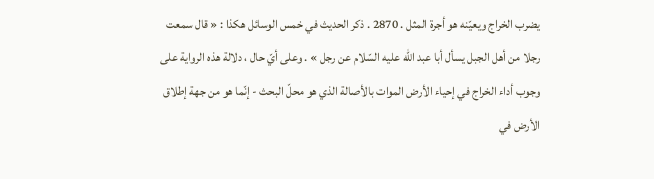يضرب الخراج ويعيّنه هو أجرة المثل . 2870 . ذكر الحديث في خمس الوسائل هكذا : « قال سمعت رجلا من أهل الجبل يسأل أبا عبد اللّه عليه السّلام عن رجل » . وعلى أيّ حال ، دلالة هذه الرواية على وجوب أداء الخراج في إحياء الأرض الموات بالأصالة الذي هو محلّ البحث - إنّما هو من جهة إطلاق الأرض في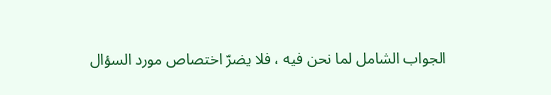الجواب الشامل لما نحن فيه ، فلا يضرّ اختصاص مورد السؤال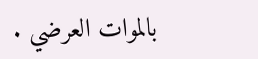بالموات العرضي .